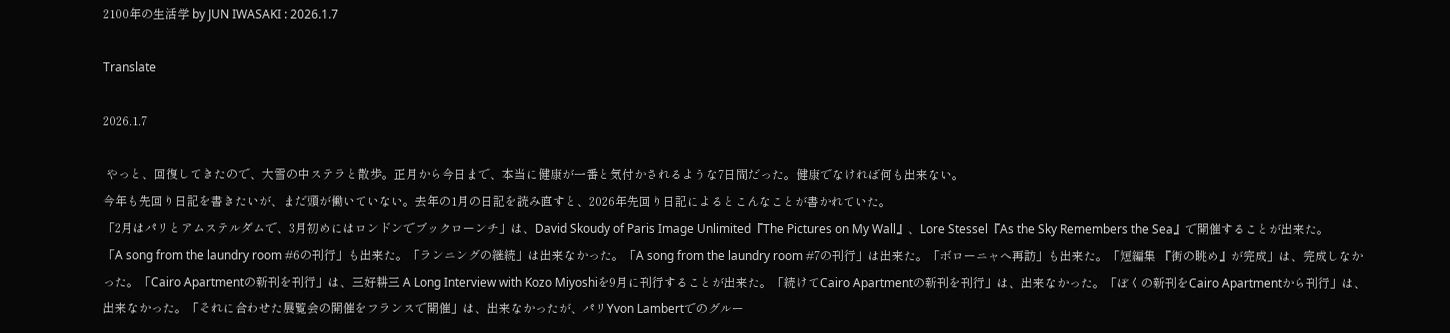2100年の生活学 by JUN IWASAKI : 2026.1.7

Translate

2026.1.7

 やっと、回復してきたので、大雪の中ステラと散歩。正月から今日まで、本当に健康が一番と気付かされるような7日間だった。健康でなければ何も出来ない。
今年も先回り日記を書きたいが、まだ頭が働いていない。去年の1月の日記を読み直すと、2026年先回り日記によるとこんなことが書かれていた。
「2月はパリとアムステルダムで、3月初めにはロンドンでブックローンチ」は、David Skoudy of Paris Image Unlimited『The Pictures on My Wall』、Lore Stessel『As the Sky Remembers the Sea』で開催することが出来た。
「A song from the laundry room #6の刊行」も出来た。「ランニングの継続」は出来なかった。「A song from the laundry room #7の刊行」は出来た。「ボローニャへ再訪」も出来た。「短編集 『街の眺め』が完成」は、完成しなかった。「Cairo Apartmentの新刊を刊行」は、三好耕三 A Long Interview with Kozo Miyoshiを9月に刊行することが出来た。「続けてCairo Apartmentの新刊を刊行」は、出来なかった。「ぼくの新刊をCairo Apartmentから刊行」は、出来なかった。「それに合わせた展覧会の開催をフランスで開催」は、出来なかったが、パリYvon Lambertでのグルー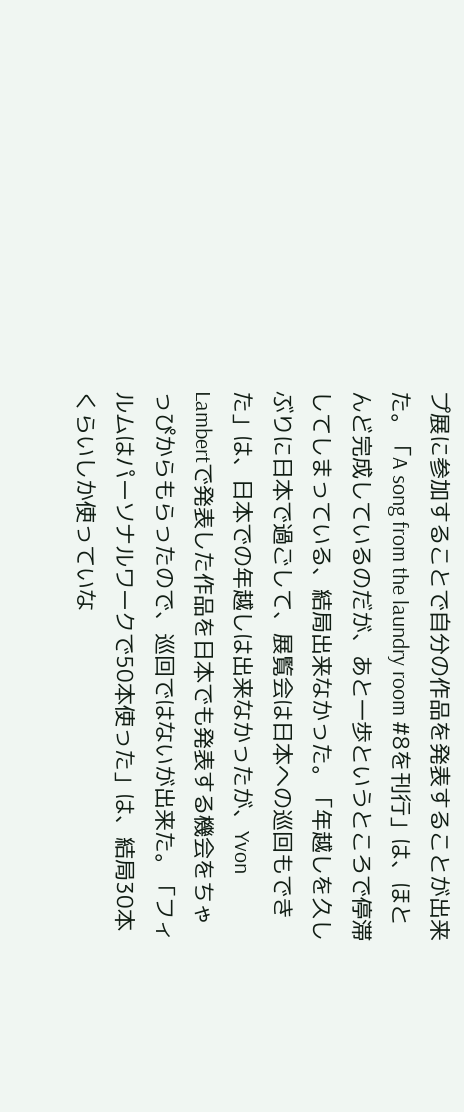プ展に参加することで自分の作品を発表することが出来た。「A song from the laundry room #8を刊行」は、ほとんど完成しているのだが、あと一歩というところで停滞してしまっている、結局出来なかった。「年越しを久しぶりに日本で過ごして、展覧会は日本への巡回もできた」は、日本での年越しは出来なかったが、Yvon Lambertで発表した作品を日本でも発表する機会をちゃっぴからもらったので、巡回ではないが出来た。「フィルムはパーソナルワークで50本使った」は、結局30本くらいしか使っていな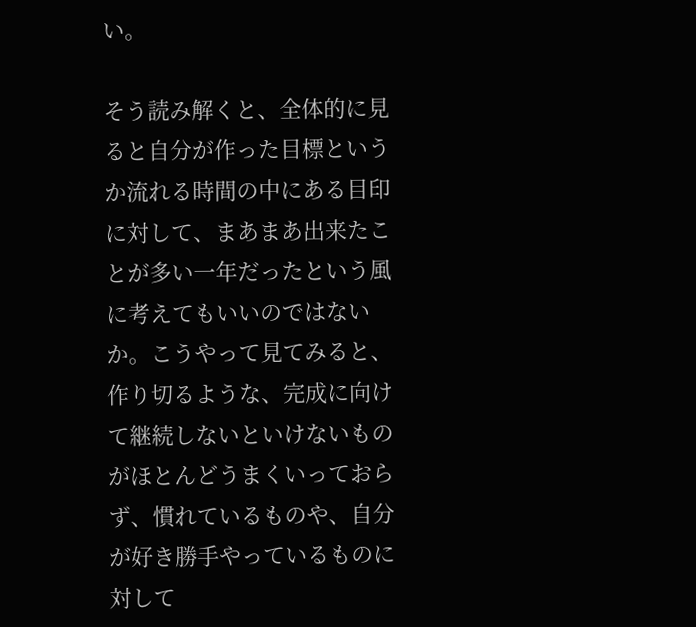い。

そう読み解くと、全体的に見ると自分が作った目標というか流れる時間の中にある目印に対して、まあまあ出来たことが多い一年だったという風に考えてもいいのではないか。こうやって見てみると、作り切るような、完成に向けて継続しないといけないものがほとんどうまくいっておらず、慣れているものや、自分が好き勝手やっているものに対して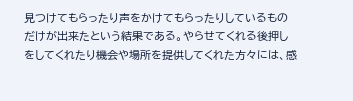見つけてもらったり声をかけてもらったりしているものだけが出来たという結果である。やらせてくれる後押しをしてくれたり機会や場所を提供してくれた方々には、感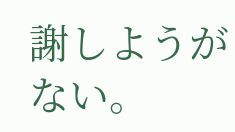謝しようがない。